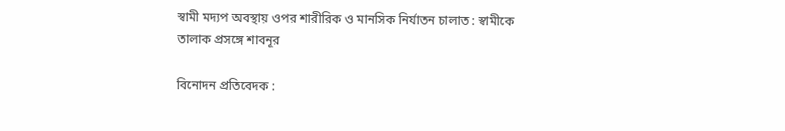স্বামী মদ্যপ অবস্থায় ওপর শারীরিক ও মানসিক নির্যাতন চালাত : স্বামীকে তালাক প্রসঙ্গে শাবনূর

বিনোদন প্রতিবেদক :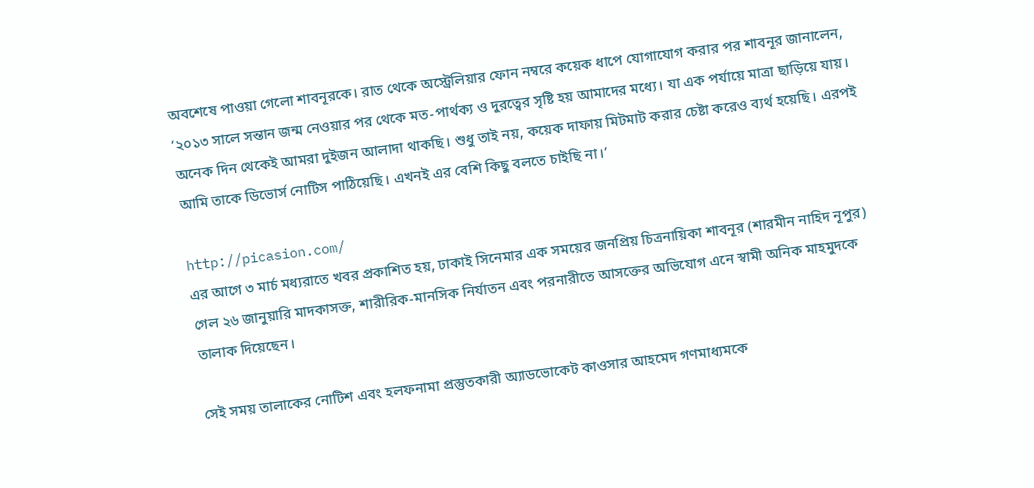অবশেষে পাওয়া গেলো শাবনূরকে। রাত থেকে অস্ট্রেলিয়ার ফোন নম্বরে কয়েক ধাপে যোগাযোগ করার পর শাবনূর জানালেন, ‘২০১৩ সালে সন্তান জন্ম নেওয়ার পর থেকে মত-পার্থক্য ও দুরত্বের সৃষ্টি হয় আমাদের মধ্যে। যা এক পর্যায়ে মাত্রা ছাড়িয়ে যায়। অনেক দিন থেকেই আমরা দুইজন আলাদা থাকছি। শুধু তাই নয়, কয়েক দাফায় মিটমাট করার চেষ্টা করেও ব্যর্থ হয়েছি। এরপই আমি তাকে ডিভোর্স নোটিস পাঠিয়েছি। এখনই এর বেশি কিছু বলতে চাইছি না।’

http://picasion.com/
এর আগে ৩ মার্চ মধ্যরাতে খবর প্রকাশিত হয়, ঢাকাই সিনেমার এক সময়ের জনপ্রিয় চিত্রনায়িকা শাবনূর (শারমীন নাহিদ নূপুর) গেল ২৬ জানুয়ারি মাদকাসক্ত, শারীরিক-মানসিক নির্যাতন এবং পরনারীতে আসক্তের অভিযোগ এনে স্বামী অনিক মাহমুদকে তালাক দিয়েছেন।

সেই সময় তালাকের নোটিশ এবং হলফনামা প্রস্তুতকারী অ্যাডভোকেট কাওসার আহমেদ গণমাধ্যমকে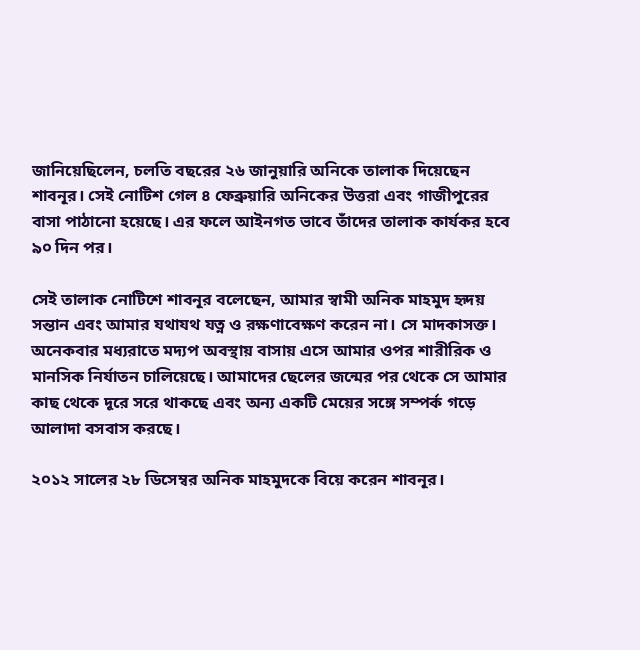জানিয়েছিলেন, চলতি বছরের ২৬ জানুয়ারি অনিকে তালাক দিয়েছেন শাবনূর। সেই নোটিশ গেল ৪ ফেব্রুয়ারি অনিকের উত্তরা এবং গাজীপুরের বাসা পাঠানো হয়েছে। এর ফলে আইনগত ভাবে তাঁদের তালাক কার্যকর হবে ৯০ দিন পর।

সেই তালাক নোটিশে শাবনূর বলেছেন, আমার স্বামী অনিক মাহমুদ হৃদয় সন্তান এবং আমার যথাযথ যত্ন ও রক্ষণাবেক্ষণ করেন না। সে মাদকাসক্ত। অনেকবার মধ্যরাতে মদ্যপ অবস্থায় বাসায় এসে আমার ওপর শারীরিক ও মানসিক নির্যাতন চালিয়েছে। আমাদের ছেলের জন্মের পর থেকে সে আমার কাছ থেকে দূরে সরে থাকছে এবং অন্য একটি মেয়ের সঙ্গে সম্পর্ক গড়ে আলাদা বসবাস করছে।

২০১২ সালের ২৮ ডিসেম্বর অনিক মাহমুদকে বিয়ে করেন শাবনূর।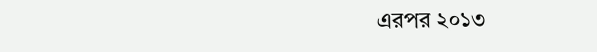এরপর ২০১৩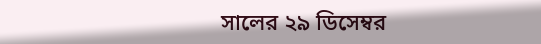সালের ২৯ ডিসেম্বর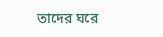তাদের ঘরে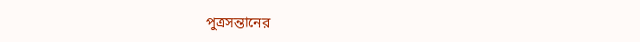পুত্রসন্তানের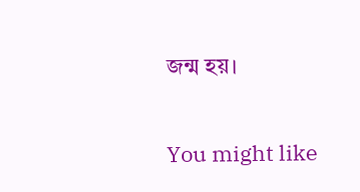জন্ম হয়।

You might like